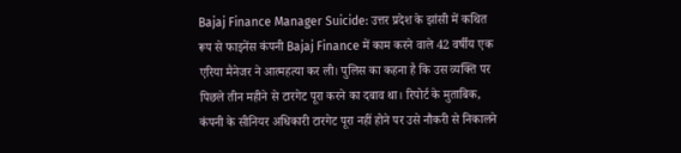Bajaj Finance Manager Suicide: उत्तर प्रदेश के झांसी में कथित रूप से फाइनेंस कंपनी Bajaj Finance में काम करने वाले 42 वर्षीय एक एरिया मैनेजर ने आत्महत्या कर ली। पुलिस का कहना है कि उस व्यक्ति पर पिछले तीन महीने से टारगेट पूरा करने का दबाव था। रिपोर्ट के मुताबिक, कंपनी के सीनियर अधिकारी टारगेट पूरा नहीं होने पर उसे नौकरी से निकालने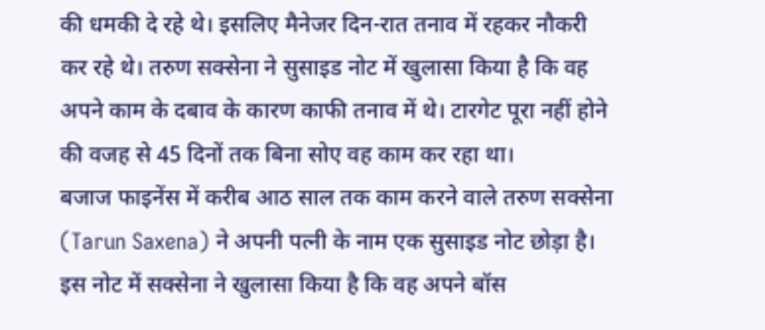की धमकी दे रहे थे। इसलिए मैनेजर दिन-रात तनाव में रहकर नौकरी कर रहे थे। तरुण सक्सेना ने सुसाइड नोट में खुलासा किया है कि वह अपने काम के दबाव के कारण काफी तनाव में थे। टारगेट पूरा नहीं होने की वजह से 45 दिनों तक बिना सोए वह काम कर रहा था।
बजाज फाइनेंस में करीब आठ साल तक काम करने वाले तरुण सक्सेना (Tarun Saxena) ने अपनी पत्नी के नाम एक सुसाइड नोट छोड़ा है। इस नोट में सक्सेना ने खुलासा किया है कि वह अपने बॉस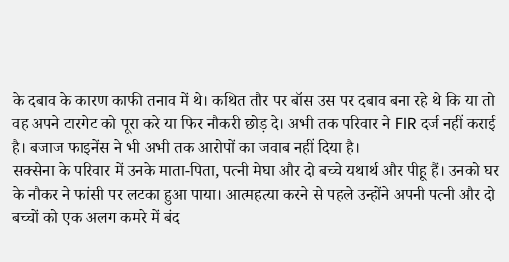के दबाव के कारण काफी तनाव में थे। कथित तौर पर बॉस उस पर दबाव बना रहे थे कि या तो वह अपने टारगेट को पूरा करे या फिर नौकरी छोड़ दे। अभी तक परिवार ने FIR दर्ज नहीं कराई है। बजाज फाइनेंस ने भी अभी तक आरोपों का जवाब नहीं दिया है।
सक्सेना के परिवार में उनके माता-पिता, पत्नी मेघा और दो बच्चे यथार्थ और पीहू हैं। उनको घर के नौकर ने फांसी पर लटका हुआ पाया। आत्महत्या करने से पहले उन्होंने अपनी पत्नी और दो बच्चों को एक अलग कमरे में बंद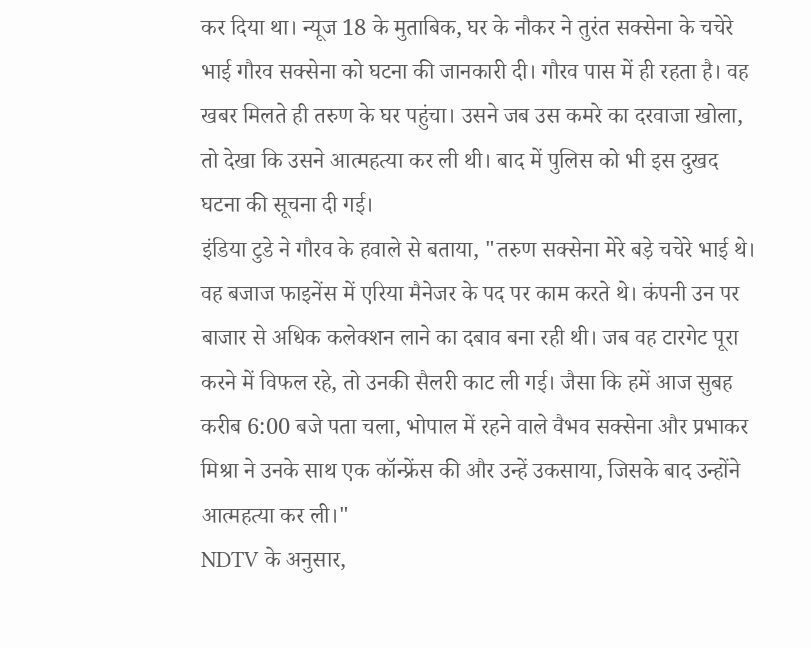कर दिया था। न्यूज 18 के मुताबिक, घर के नौकर ने तुरंत सक्सेना के चचेरे भाई गौरव सक्सेना को घटना की जानकारी दी। गौरव पास में ही रहता है। वह खबर मिलते ही तरुण के घर पहुंचा। उसने जब उस कमरे का दरवाजा खोला, तो देखा कि उसने आत्महत्या कर ली थी। बाद में पुलिस को भी इस दुखद घटना की सूचना दी गई।
इंडिया टुडे ने गौरव के हवाले से बताया, "तरुण सक्सेना मेरे बड़े चचेरे भाई थे। वह बजाज फाइनेंस में एरिया मैनेजर के पद पर काम करते थे। कंपनी उन पर बाजार से अधिक कलेक्शन लाने का दबाव बना रही थी। जब वह टारगेट पूरा करने में विफल रहे, तो उनकी सैलरी काट ली गई। जैसा कि हमें आज सुबह करीब 6:00 बजे पता चला, भोपाल में रहने वाले वैभव सक्सेना और प्रभाकर मिश्रा ने उनके साथ एक कॉन्फ्रेंस की और उन्हें उकसाया, जिसके बाद उन्होंने आत्महत्या कर ली।"
NDTV के अनुसार,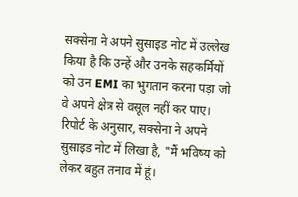सक्सेना ने अपने सुसाइड नोट में उल्लेख किया है कि उन्हें और उनके सहकर्मियों को उन EMI का भुगतान करना पड़ा जो वे अपने क्षेत्र से वसूल नहीं कर पाए। रिपोर्ट के अनुसार, सक्सेना ने अपने सुसाइड नोट में लिखा है, "मैं भविष्य को लेकर बहुत तनाव में हूं।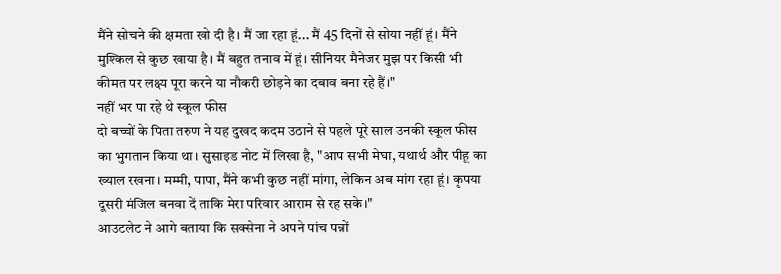मैंने सोचने की क्षमता खो दी है। मैं जा रहा हूं... मैं 45 दिनों से सोया नहीं हूं। मैंने मुश्किल से कुछ खाया है। मैं बहुत तनाव में हूं। सीनियर मैनेजर मुझ पर किसी भी कीमत पर लक्ष्य पूरा करने या नौकरी छोड़ने का दबाव बना रहे हैं।"
नहीं भर पा रहे थे स्कूल फीस
दो बच्चों के पिता तरुण ने यह दुखद कदम उठाने से पहले पूरे साल उनकी स्कूल फीस का भुगतान किया था। सुसाइड नोट में लिखा है, "आप सभी मेघा, यथार्थ और पीहू का ख्याल रखना। मम्मी, पापा, मैंने कभी कुछ नहीं मांगा, लेकिन अब मांग रहा हूं। कृपया दूसरी मंजिल बनवा दें ताकि मेरा परिवार आराम से रह सके।"
आउटलेट ने आगे बताया कि सक्सेना ने अपने पांच पन्नों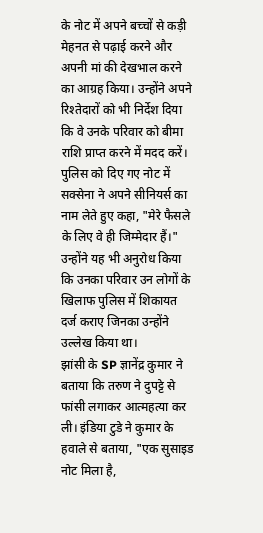के नोट में अपने बच्चों से कड़ी मेहनत से पढ़ाई करने और अपनी मां की देखभाल करने का आग्रह किया। उन्होंने अपने रिश्तेदारों को भी निर्देश दिया कि वे उनके परिवार को बीमा राशि प्राप्त करने में मदद करें।
पुलिस को दिए गए नोट में सक्सेना ने अपने सीनियर्स का नाम लेते हुए कहा, "मेरे फैसले के लिए वे ही जिम्मेदार हैं।" उन्होंने यह भी अनुरोध किया कि उनका परिवार उन लोगों के खिलाफ पुलिस में शिकायत दर्ज कराए जिनका उन्होंने उल्लेख किया था।
झांसी के SP ज्ञानेंद्र कुमार ने बताया कि तरुण ने दुपट्टे से फांसी लगाकर आत्महत्या कर ली। इंडिया टुडे ने कुमार के हवाले से बताया, "एक सुसाइड नोट मिला है,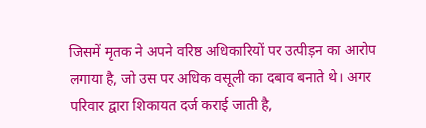जिसमें मृतक ने अपने वरिष्ठ अधिकारियों पर उत्पीड़न का आरोप लगाया है, जो उस पर अधिक वसूली का दबाव बनाते थे। अगर परिवार द्वारा शिकायत दर्ज कराई जाती है,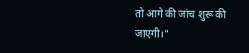तो आगे की जांच शुरू की जाएगी।"